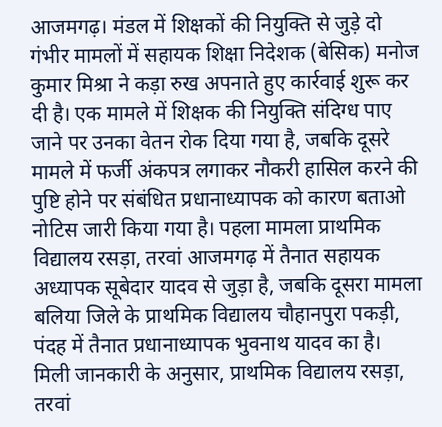आजमगढ़। मंडल में शिक्षकों की नियुक्ति से जुड़े दो गंभीर मामलों में सहायक शिक्षा निदेशक (बेसिक) मनोज कुमार मिश्रा ने कड़ा रुख अपनाते हुए कार्रवाई शुरू कर दी है। एक मामले में शिक्षक की नियुक्ति संदिग्ध पाए जाने पर उनका वेतन रोक दिया गया है, जबकि दूसरे मामले में फर्जी अंकपत्र लगाकर नौकरी हासिल करने की पुष्टि होने पर संबंधित प्रधानाध्यापक को कारण बताओ नोटिस जारी किया गया है। पहला मामला प्राथमिक विद्यालय रसड़ा, तरवां आजमगढ़ में तैनात सहायक अध्यापक सूबेदार यादव से जुड़ा है, जबकि दूसरा मामला बलिया जिले के प्राथमिक विद्यालय चौहानपुरा पकड़ी, पंदह में तैनात प्रधानाध्यापक भुवनाथ यादव का है।
मिली जानकारी के अनुसार, प्राथमिक विद्यालय रसड़ा, तरवां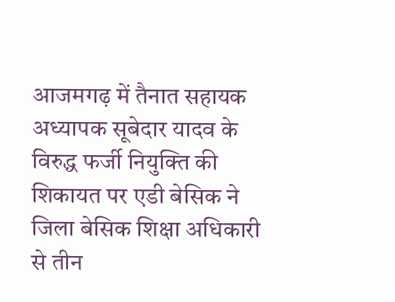आजमगढ़ में तैनात सहायक अध्यापक सूबेदार यादव के विरुद्ध फर्जी नियुक्ति की शिकायत पर एडी बेसिक ने जिला बेसिक शिक्षा अधिकारी से तीन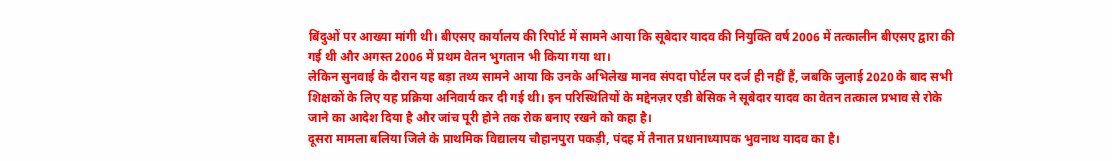बिंदुओं पर आख्या मांगी थी। बीएसए कार्यालय की रिपोर्ट में सामने आया कि सूबेदार यादव की नियुक्ति वर्ष 2006 में तत्कालीन बीएसए द्वारा की गई थी और अगस्त 2006 में प्रथम वेतन भुगतान भी किया गया था।
लेकिन सुनवाई के दौरान यह बड़ा तथ्य सामने आया कि उनके अभिलेख मानव संपदा पोर्टल पर दर्ज ही नहीं हैं, जबकि जुलाई 2020 के बाद सभी शिक्षकों के लिए यह प्रक्रिया अनिवार्य कर दी गई थी। इन परिस्थितियों के मद्देनज़र एडी बेसिक ने सूबेदार यादव का वेतन तत्काल प्रभाव से रोके जाने का आदेश दिया है और जांच पूरी होने तक रोक बनाए रखने को कहा है।
दूसरा मामला बलिया जिले के प्राथमिक विद्यालय चौहानपुरा पकड़ी, पंदह में तैनात प्रधानाध्यापक भुवनाथ यादव का है।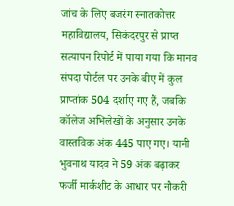जांच के लिए बजरंग स्नातकोत्तर महाविद्यालय, सिकंदरपुर से प्राप्त सत्यापन रिपोर्ट में पाया गया कि मानव संपदा पोर्टल पर उनके बीए में कुल प्राप्तांक 504 दर्शाए गए हैं, जबकि कॉलेज अभिलेखों के अनुसार उनके वास्तविक अंक 445 पाए गए। यानी भुवनाथ यादव ने 59 अंक बढ़ाकर फर्जी मार्कशीट के आधार पर नौकरी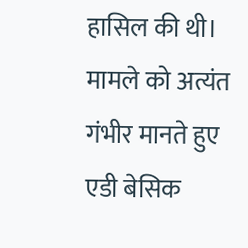हासिल की थी।
मामले को अत्यंत गंभीर मानते हुए एडी बेसिक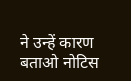ने उन्हें कारण बताओ नोटिस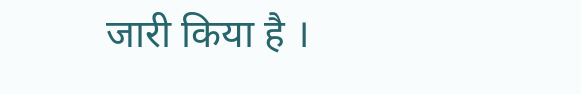जारी किया है ।